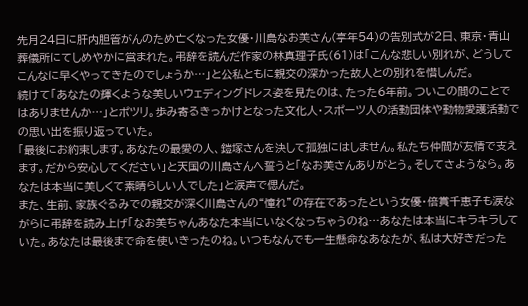先月24日に肝内胆管がんのため亡くなった女優・川島なお美さん(享年54)の告別式が2日、東京・青山葬儀所にてしめやかに営まれた。弔辞を読んだ作家の林真理子氏(61)は「こんな悲しい別れが、どうしてこんなに早くやってきたのでしょうか…」と公私ともに親交の深かった故人との別れを惜しんだ。
続けて「あなたの輝くような美しいウェディングドレス姿を見たのは、たった6年前。ついこの間のことではありませんか…」とポツリ。歩み寄るきっかけとなった文化人・スポーツ人の活動団体や動物愛護活動での思い出を振り返っていた。
「最後にお約束します。あなたの最愛の人、鎧塚さんを決して孤独にはしません。私たち仲間が友情で支えます。だから安心してください」と天国の川島さんへ誓うと「なお美さんありがとう。そしてさようなら。あなたは本当に美しくて素晴らしい人でした」と涙声で偲んだ。
また、生前、家族ぐるみでの親交が深く川島さんの“憧れ”の存在であったという女優・倍賞千恵子も涙ながらに弔辞を読み上げ「なお美ちゃんあなた本当にいなくなっちゃうのね…あなたは本当にキラキラしていた。あなたは最後まで命を使いきったのね。いつもなんでも一生懸命なあなたが、私は大好きだった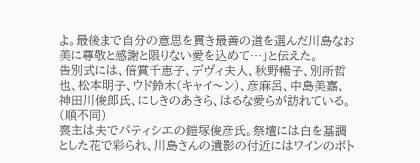よ。最後まで自分の意思を貫き最善の道を選んだ川島なお美に尊敬と感謝と限りない愛を込めて…」と伝えた。
告別式には、倍賞千恵子、デヴィ夫人、秋野暢子、別所哲也、松本明子、ウド鈴木(キャイ〜ン)、彦麻呂、中島美嘉、神田川俊郎氏、にしきのあきら、はるな愛らが訪れている。(順不同)
喪主は夫でパティシエの鎧塚俊彦氏。祭壇には白を基調とした花で彩られ、川島さんの遺影の付近にはワインのボト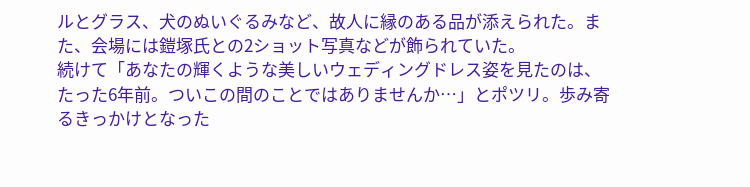ルとグラス、犬のぬいぐるみなど、故人に縁のある品が添えられた。また、会場には鎧塚氏との2ショット写真などが飾られていた。
続けて「あなたの輝くような美しいウェディングドレス姿を見たのは、たった6年前。ついこの間のことではありませんか…」とポツリ。歩み寄るきっかけとなった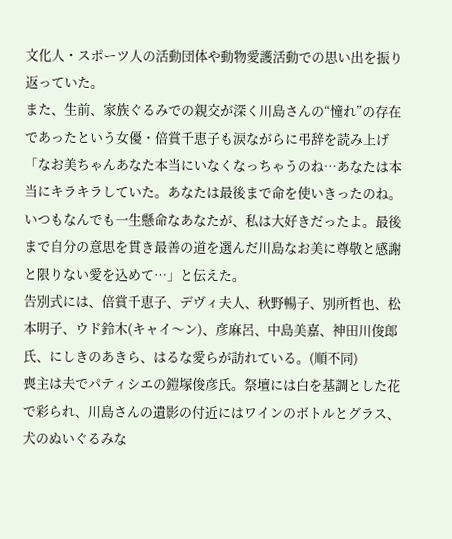文化人・スポーツ人の活動団体や動物愛護活動での思い出を振り返っていた。
また、生前、家族ぐるみでの親交が深く川島さんの“憧れ”の存在であったという女優・倍賞千恵子も涙ながらに弔辞を読み上げ「なお美ちゃんあなた本当にいなくなっちゃうのね…あなたは本当にキラキラしていた。あなたは最後まで命を使いきったのね。いつもなんでも一生懸命なあなたが、私は大好きだったよ。最後まで自分の意思を貫き最善の道を選んだ川島なお美に尊敬と感謝と限りない愛を込めて…」と伝えた。
告別式には、倍賞千恵子、デヴィ夫人、秋野暢子、別所哲也、松本明子、ウド鈴木(キャイ〜ン)、彦麻呂、中島美嘉、神田川俊郎氏、にしきのあきら、はるな愛らが訪れている。(順不同)
喪主は夫でパティシエの鎧塚俊彦氏。祭壇には白を基調とした花で彩られ、川島さんの遺影の付近にはワインのボトルとグラス、犬のぬいぐるみな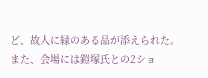ど、故人に縁のある品が添えられた。また、会場には鎧塚氏との2ショ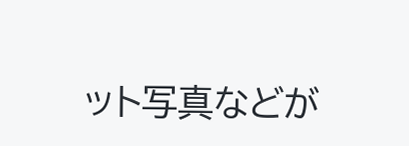ット写真などが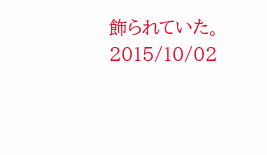飾られていた。
2015/10/02